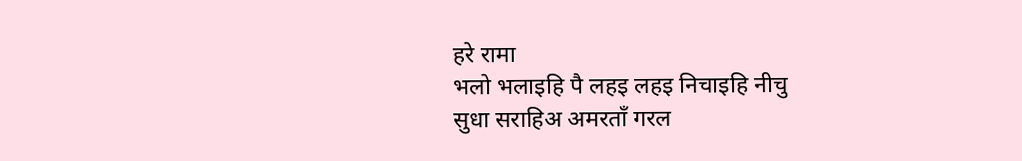हरे रामा
भलो भलाइहि पै लहइ लहइ निचाइहि नीचु
सुधा सराहिअ अमरताँ गरल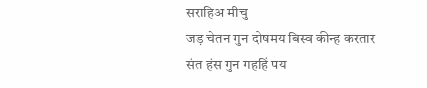सराहिअ मीचु
जड़ चेतन गुन दोषमय बिस्व कीन्ह करतार
संत हंस गुन गहहिं पय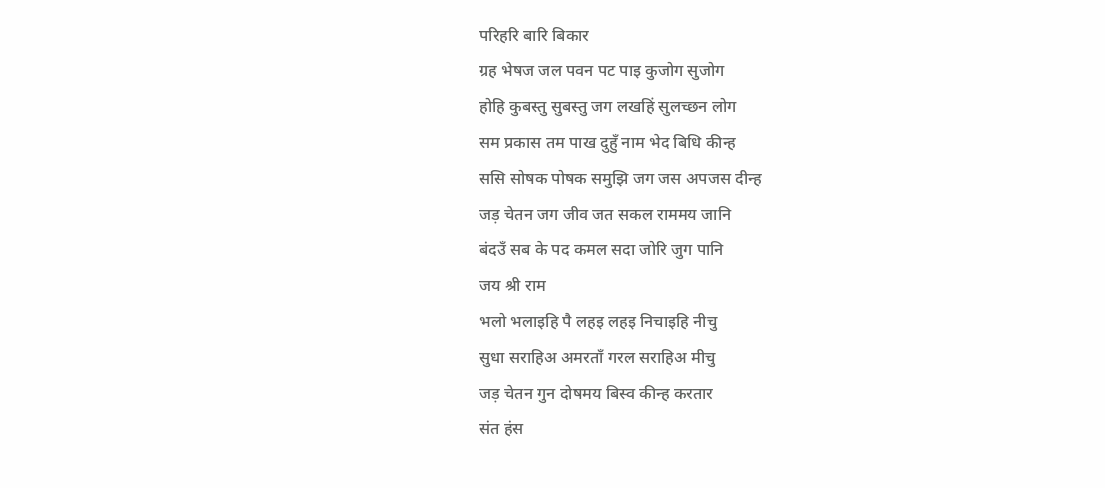परिहरि बारि बिकार
ग्रह भेषज जल पवन पट पाइ कुजोग सुजोग
होहि कुबस्तु सुबस्तु जग लखहिं सुलच्छन लोग
सम प्रकास तम पाख दुहुँ नाम भेद बिधि कीन्ह
ससि सोषक पोषक समुझि जग जस अपजस दीन्ह
जड़ चेतन जग जीव जत सकल राममय जानि
बंदउँ सब के पद कमल सदा जोरि जुग पानि
जय श्री राम
भलो भलाइहि पै लहइ लहइ निचाइहि नीचु
सुधा सराहिअ अमरताँ गरल सराहिअ मीचु
जड़ चेतन गुन दोषमय बिस्व कीन्ह करतार
संत हंस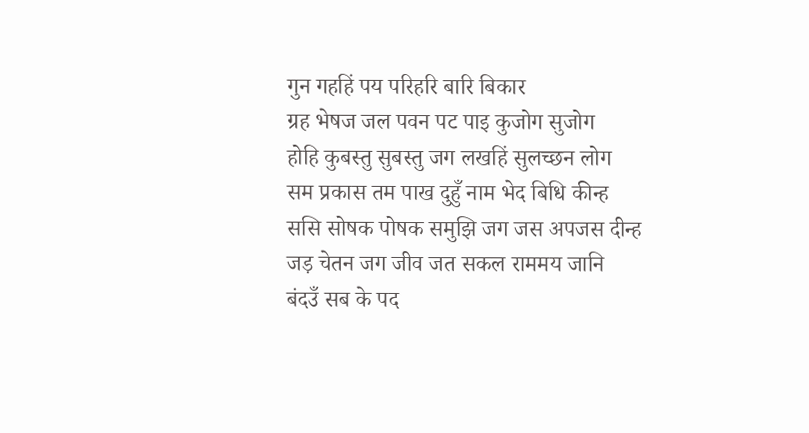गुन गहहिं पय परिहरि बारि बिकार
ग्रह भेषज जल पवन पट पाइ कुजोग सुजोग
होहि कुबस्तु सुबस्तु जग लखहिं सुलच्छन लोग
सम प्रकास तम पाख दुहुँ नाम भेद बिधि कीन्ह
ससि सोषक पोषक समुझि जग जस अपजस दीन्ह
जड़ चेतन जग जीव जत सकल राममय जानि
बंदउँ सब के पद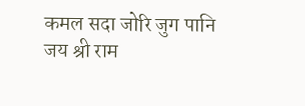कमल सदा जोरि जुग पानि
जय श्री राम